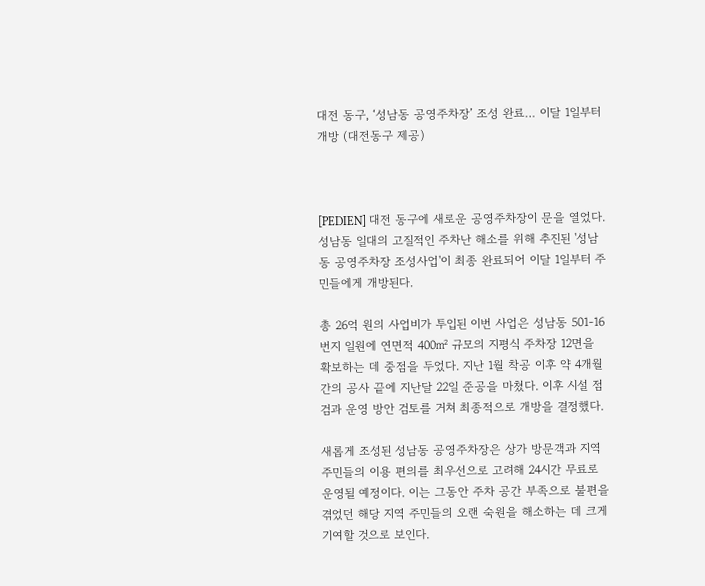대전 동구, ‘성남동 공영주차장’ 조성 완료… 이달 1일부터 개방 (대전동구 제공)



[PEDIEN] 대전 동구에 새로운 공영주차장이 문을 열었다. 성남동 일대의 고질적인 주차난 해소를 위해 추진된 '성남동 공영주차장 조성사업'이 최종 완료되어 이달 1일부터 주민들에게 개방된다.

총 26억 원의 사업비가 투입된 이번 사업은 성남동 501-16번지 일원에 연면적 400㎡ 규모의 지평식 주차장 12면을 확보하는 데 중점을 두었다. 지난 1월 착공 이후 약 4개월간의 공사 끝에 지난달 22일 준공을 마쳤다. 이후 시설 점검과 운영 방안 검토를 거쳐 최종적으로 개방을 결정했다.

새롭게 조성된 성남동 공영주차장은 상가 방문객과 지역 주민들의 이용 편의를 최우선으로 고려해 24시간 무료로 운영될 예정이다. 이는 그동안 주차 공간 부족으로 불편을 겪었던 해당 지역 주민들의 오랜 숙원을 해소하는 데 크게 기여할 것으로 보인다.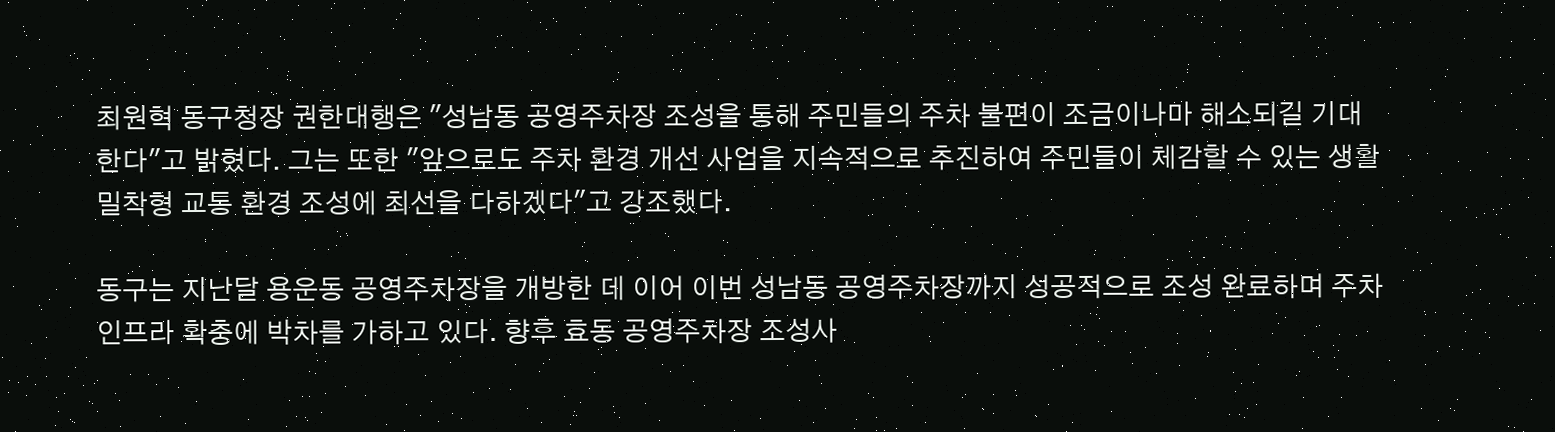최원혁 동구청장 권한대행은 "성남동 공영주차장 조성을 통해 주민들의 주차 불편이 조금이나마 해소되길 기대한다"고 밝혔다. 그는 또한 "앞으로도 주차 환경 개선 사업을 지속적으로 추진하여 주민들이 체감할 수 있는 생활 밀착형 교통 환경 조성에 최선을 다하겠다"고 강조했다.

동구는 지난달 용운동 공영주차장을 개방한 데 이어 이번 성남동 공영주차장까지 성공적으로 조성 완료하며 주차 인프라 확충에 박차를 가하고 있다. 향후 효동 공영주차장 조성사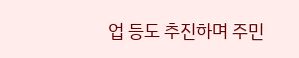업 등도 추진하며 주민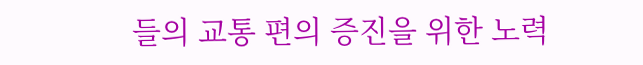들의 교통 편의 증진을 위한 노력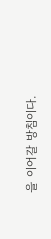을 이어갈 방침이다.